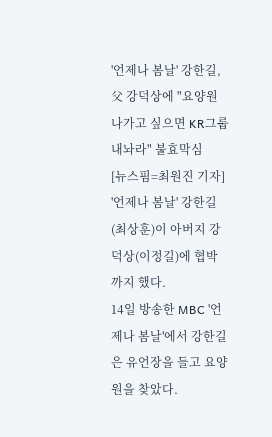'언제나 봄날' 강한길, 父 강덕상에 "요양원 나가고 싶으면 KR그룹 내놔라" 불효막심
[뉴스핌=최원진 기자] '언제나 봄날' 강한길(최상훈)이 아버지 강덕상(이정길)에 협박까지 했다.
14일 방송한 MBC '언제나 봄날'에서 강한길은 유언장을 들고 요양원을 찾았다.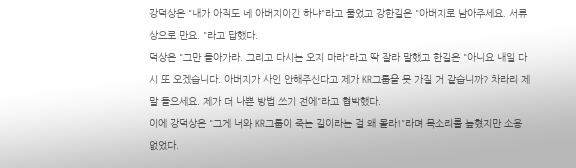강덕상은 "내가 아직도 네 아버지이긴 하냐"라고 물었고 강한길은 "아버지로 남아주세요. 서류상으로 만요. "라고 답했다.
덕상은 "그만 돌아가라. 그리고 다시는 오지 마라"라고 딱 잘라 말했고 한길은 "아니요 내일 다시 또 오겠습니다. 아버지가 사인 안해주신다고 제가 KR그룹을 못 가질 거 같습니까? 차라리 제 말 들으세요. 제가 더 나쁜 방법 쓰기 전에"라고 협박했다.
이에 강덕상은 "그게 너와 KR그룹이 죽는 길이라는 걸 왜 몰라!"라며 목소리를 높혔지만 소용 없었다.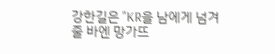강한길은 "KR을 남에게 넘겨줄 바엔 망가뜨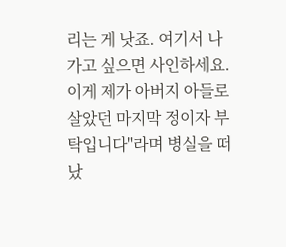리는 게 낫죠. 여기서 나가고 싶으면 사인하세요. 이게 제가 아버지 아들로 살았던 마지막 정이자 부탁입니다"라며 병실을 떠났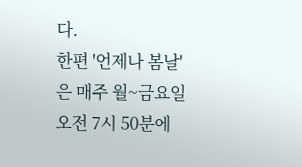다.
한편 '언제나 봄날'은 매주 월~금요일 오전 7시 50분에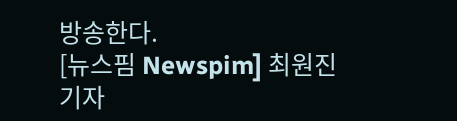방송한다.
[뉴스핌 Newspim] 최원진 기자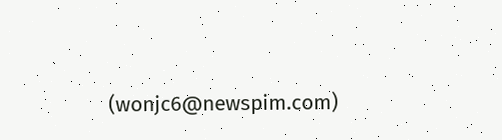(wonjc6@newspim.com)